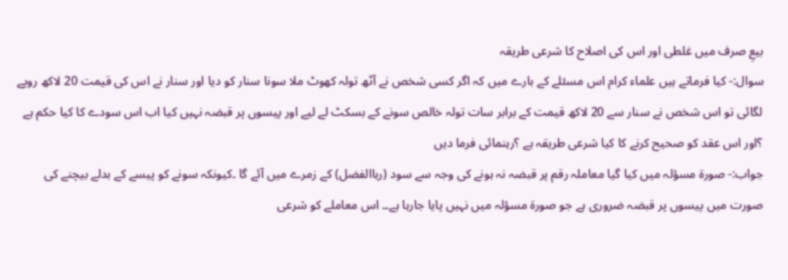بیعِ صرف میں غلطی اور اس کی اصلاح کا شرعی طریقہ
سوال:- کیا فرماتے ہیں علماء کرام اس مسئلے کے بارے میں کہ اگر کسی شخص نے آٹھ تولہ کھوٹ ملا سونا سنار کو دیا اور سنار نے اس کی قیمت 20 لاکھ روپے لگائی تو اس شخص نے سنار سے 20 لاکھ قیمت کے برابر سات تولہ خالص سونے کے بسکٹ لے لیے اور پیسوں پر قبضہ نہیں کیا اب اس سودے کا کیا حکم ہے ؟اور اس عقد کو صحیح کرنے کا کیا شرعی طریقہ ہے ؟رہنمائی فرما دیں
جواب:- صورۃ مسؤلہ میں کیا گیا معاملہ رقم پر قبضہ نہ ہونے کی وجہ سے سود (رباالفضل) کے زمرے میں آئے گا ۔کیونکہ سونے کو پیسے کے بدلے بیچنے کی صورت میں پیسوں پر قبضہ ضروری ہے جو صورۃ مسؤلہ میں نہیں پایا جارہا ہے۔۔ اس معاملے کو شرعی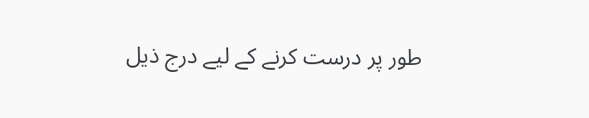طور پر درست کرنے کے لیے درج ذیل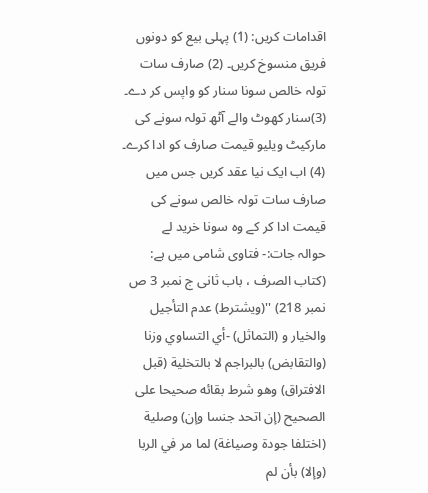اقدامات کریں: (1) پہلی بیع کو دونوں فریق منسوخ کریں۔ (2) صارف سات تولہ خالص سونا سنار کو واپس کر دے۔ (3)سنار کھوٹ والے آٹھ تولہ سونے کی مارکیٹ ویلیو قیمت صارف کو ادا کرے۔ (4) اب ایک نیا عقد کریں جس میں صارف سات تولہ خالص سونے کی قیمت ادا کر کے وہ سونا خرید لے
حوالہ جات:- فتاوی شامی میں ہے: (کتاب الصرف ، باب ثانی ج نمبر 3 ص نمبر 218) ''(ويشترط) عدم التأجيل والخيار و (التماثل) -أي التساوي وزنا (والتقابض) بالبراجم لا بالتخلية (قبل الافتراق) وهو شرط بقائه صحيحا على الصحيح (إن اتحد جنسا وإن) وصلية (اختلفا جودة وصياغة) لما مر في الربا (وإلا) بأن لم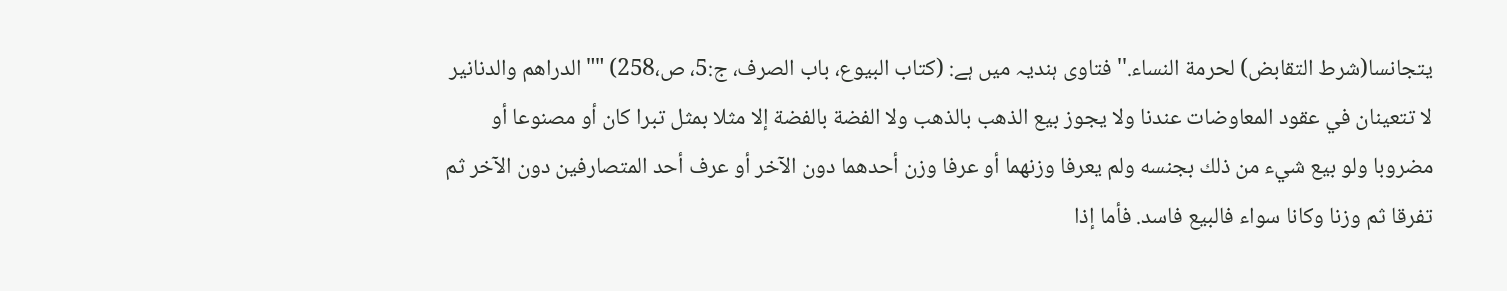يتجانسا(شرط التقابض) لحرمة النساء.'' فتاوی ہندیہ میں ہے: (کتاب البیوع، باب الصرف، ج:5، ص،258) ""الدراهم والدنانير لا تتعينان في عقود المعاوضات عندنا ولا يجوز بيع الذهب بالذهب ولا الفضة بالفضة إلا مثلا بمثل تبرا كان أو مصنوعا أو مضروبا ولو بيع شيء من ذلك بجنسه ولم يعرفا وزنهما أو عرفا وزن أحدهما دون الآخر أو عرف أحد المتصارفين دون الآخر ثم تفرقا ثم وزنا وكانا سواء فالبيع فاسد. فأما إذا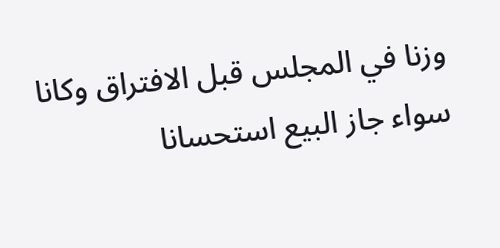وزنا في المجلس قبل الافتراق وكانا سواء جاز البيع استحسانا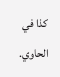كذا في الحاوي.